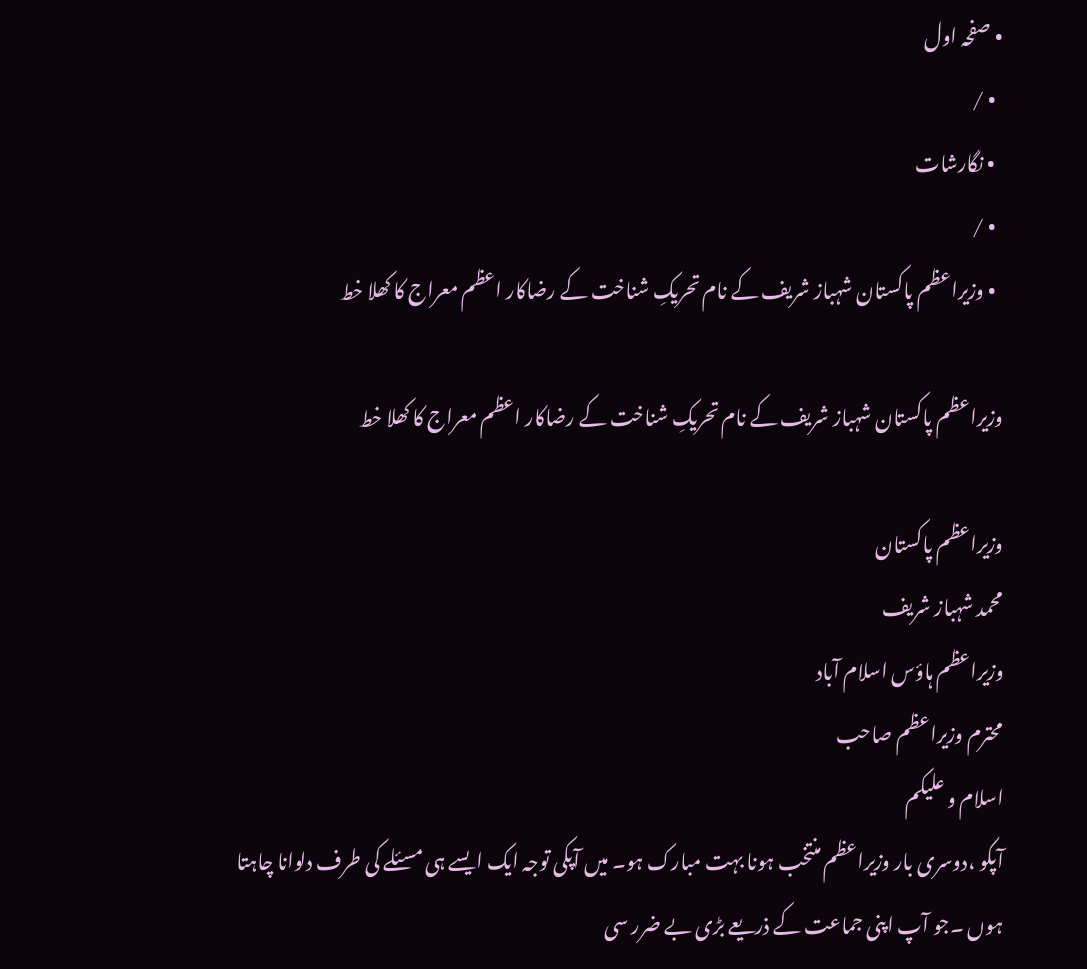• صفحہ اول
  • /
  • نگارشات
  • /
  • وزیراعظم پاکستان شہباز شریف کے نام تحریکِ شناخت کے رضاکار اعظم معراج کا کھلا خط

وزیراعظم پاکستان شہباز شریف کے نام تحریکِ شناخت کے رضاکار اعظم معراج کا کھلا خط

وزیراعظم پاکستان
محمد شہباز شریف
وزیراعظم ہاؤس اسلام آباد
محترم وزیراعظم صاحب
اسلام و علیکم
آپکو ،دوسری بار وزیراعظم منتخب ہونا بہت مبارک ہو۔ میں آپکی توجہ ایک ایسے ہی مسئلے کی طرف دلوانا چاہتا ہوں ۔جو آپ اپنی جماعت کے ذریعے بڑی بے ضرر سی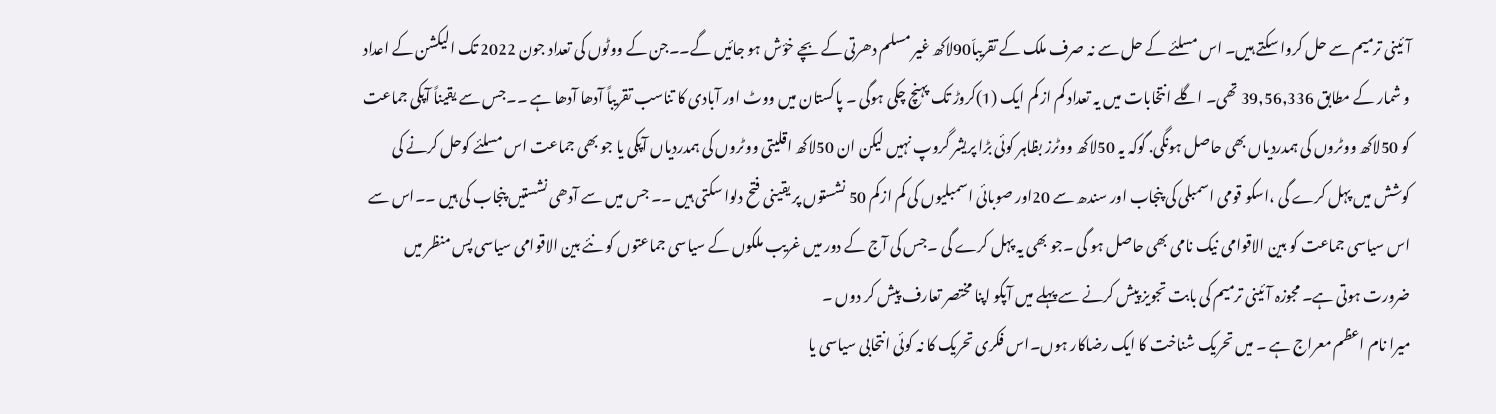آئینی ترمیم سے حل کروا سکتے ہیں۔ اس مسلئے کے حل سے نہ صرف ملک کے تقریباّ90لاکھ غیر مسلم دھرتی کے بچے خؤش ہو جائیں گے۔۔جن کے ووٹوں کی تعداد جون 2022 تک الیکشن کے اعداد و شمار کے مطابق 39,56,336 تھی۔ اگلے انتخابات میں یہ تعداد کم از کم ایک (1)کروڑ تک پہنچ چکی ہوگی ۔ پاکستان میں ووٹ اور آبادی کا تناسب تقریباً آدھا آدھا ہے ۔۔جس سے یقیناً آپکی جماعت کو 50لاکھ ووٹروں کی ہمدردیاں بھی حاصل ہونگی. گوکہ یہ 50لاکھ ووٹرز بظاہر کوئی بڑا پریشر گروپ نہیں لیکن ان 50لاکھ اقلیتی ووٹروں کی ہمدردیاں آپکی یا جو بھی جماعت اس مسلئے کوحل کرنے کی کوشش میں پہل کرے گی ،اسکو قومی اسمبلی کی پنجاب اور سندھ سے 20اور صوبائی اسمبلیوں کی کم ازکم 50 نشستوں پر یقینی فتح دلوا سکتی ہیں ۔۔ جس میں سے آدھی نشستیں پنجاب کی ہیں ۔۔اس سے اس سیاسی جماعت کو بین الاقوامی نیک نامی بھی حاصل ہو گی ۔جو بھی یہ پہل کرے گی ۔جس کی آج کے دور میں غریب ملکوں کے سیاسی جماعتوں کو نئے بین الاقوامی سیاسی پس منظر میں ضرورت ہوتی ہے۔ مجوزہ آئینی ترمیم کی بابت تجویز پیش کرنے سے پہلے میں آپکو اپنا مختصر تعارف پیش کر دوں ۔
میرا نام اعظم معراج ہے ۔ میں تحریک شناخت کا ایک رضاکار ہوں۔اس فکری تحریک کا نہ کوئی انتحابی سیاسی یا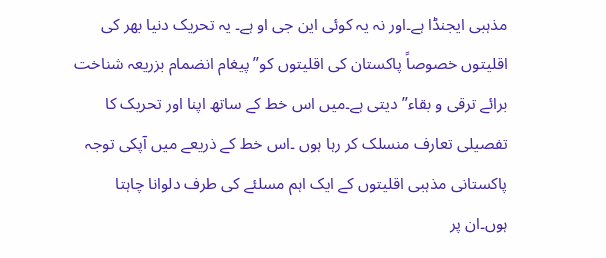مذہبی ایجنڈا ہے۔اور نہ یہ کوئی این جی او ہے۔ یہ تحریک دنیا بھر کی اقلیتوں خصوصاً پاکستان کی اقلیتوں کو” پیغام انضمام بزریعہ شناخت برائے ترقی و بقاء” دیتی ہے۔میں اس خط کے ساتھ اپنا اور تحریک کا تفصیلی تعارف منسلک کر رہا ہوں ۔اس خط کے ذریعے میں آپکی توجہ پاکستانی مذہبی اقلیتوں کے ایک اہم مسلئے کی طرف دلوانا چاہتا ہوں۔ان پر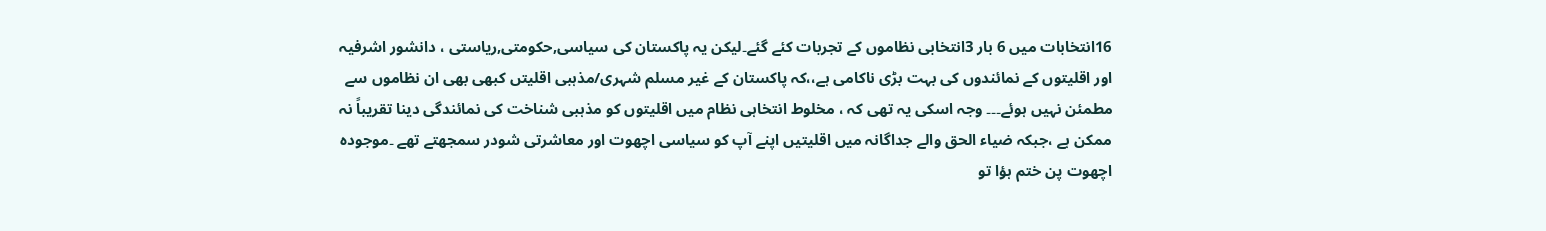16انتخابات میں 6 بار 3انتخابی نظاموں کے تجربات کئے گئے۔لیکن یہ پاکستان کی سیاسی,حکومتی,ریاستی ، دانشور اشرفیہ اور اقلیتوں کے نمائندوں کی بہت بڑی ناکامی ہے،،کہ پاکستان کے غیر مسلم شہری/مذہبی اقلیتں کبھی بھی ان نظاموں سے مطمئن نہیں ہوئے۔۔۔ وجہ اسکی یہ تھی کہ ، مخلوط انتخاہی نظام میں اقلیتوں کو مذہبی شناخت کی نمائندگی دینا تقریباً نہ ممکن ہے ،جبکہ ضیاء الحق والے جداگانہ میں اقلیتیں اپنے آپ کو سیاسی اچھوت اور معاشرتی شودر سمجھتے تھے ۔موجودہ اچھوت پن ختم ہؤا تو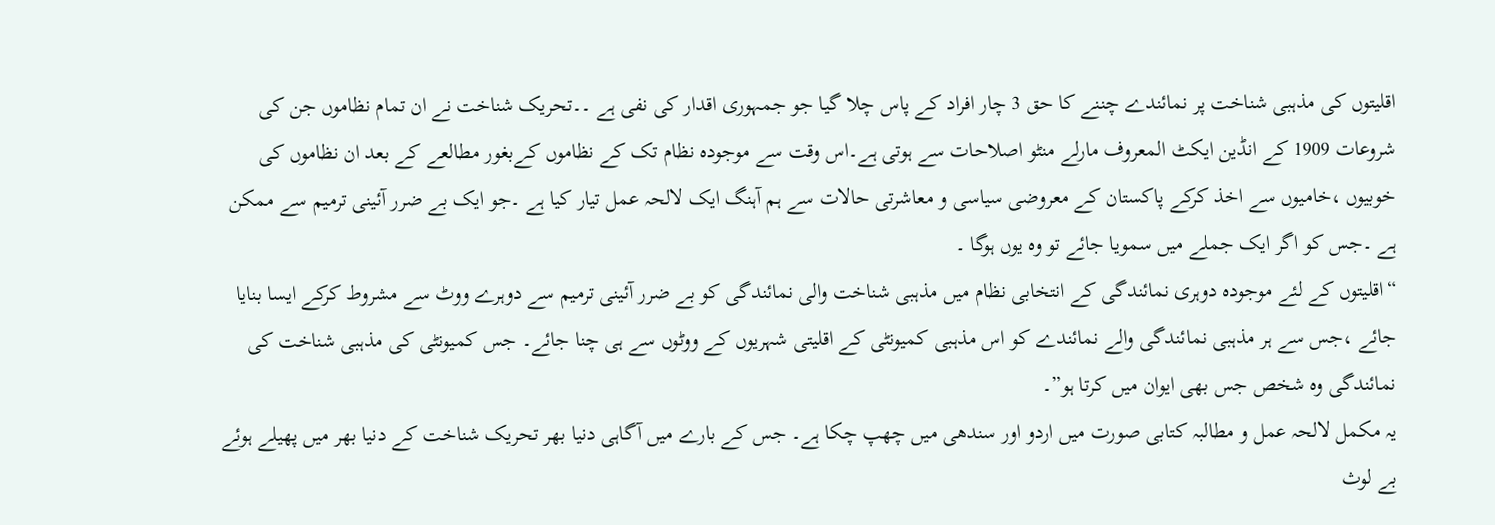اقلیتوں کی مذہبی شناخت پر نمائندے چننے کا حق 3 چار افراد کے پاس چلا گیا جو جمہوری اقدار کی نفی ہے ۔۔تحریک شناخت نے ان تمام نظاموں جن کی شروعات 1909 کے انڈین ایکٹ المعروف مارلے منٹو اصلاحات سے ہوتی ہے۔اس وقت سے موجودہ نظام تک کے نظاموں کےبغور مطالعے کے بعد ان نظاموں کی خوبیوں ،خامیوں سے اخذ کرکے پاکستان کے معروضی سیاسی و معاشرتی حالات سے ہم آہنگ ایک لالحہ عمل تیار کیا ہے ۔جو ایک بے ضرر آئینی ترمیم سے ممکن ہے ۔جس کو اگر ایک جملے میں سمویا جائے تو وہ یوں ہوگا ۔
“اقلیتوں کے لئے موجودہ دوہری نمائندگی کے انتخابی نظام میں مذہبی شناخت والی نمائندگی کو بے ضرر آئینی ترمیم سے دوہرے ووٹ سے مشروط کرکے ایسا بنایا جائے ،جس سے ہر مذہبی نمائندگی والے نمائندے کو اس مذہبی کمیونٹی کے اقلیتی شہریوں کے ووٹوں سے ہی چنا جائے۔ جس کمیونٹی کی مذہبی شناخت کی نمائندگی وہ شخص جس بھی ایوان میں کرتا ہو”۔
یہ مکمل لالحہ عمل و مطالبہ کتابی صورت میں اردو اور سندھی میں چھپ چکا ہے۔ جس کے بارے میں آگاہی دنیا بھر تحریک شناخت کے دنیا بھر میں پھیلے ہوئے بے لوث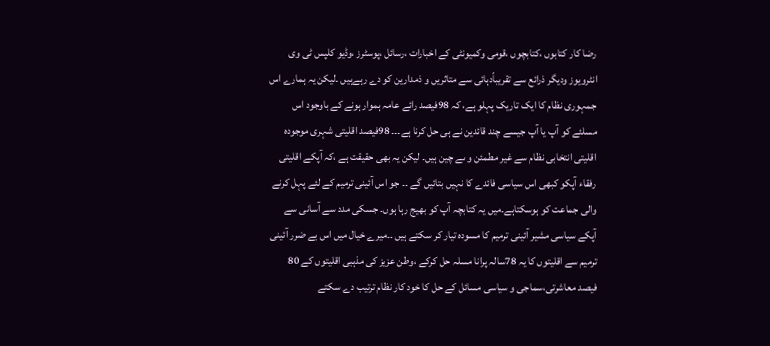رضا کار کتابوں ،کتابچوں ،قومی وکمیونٹی کے اخبارات ،رسائل ،پوسٹرز ،وڈیو کلپس ٹی وی انٹرویوز ودیگر ذرائع سے تقریباّدہائی سے متاثریں و ذمدارین کو دے رہےہیں ۔لیکن یہ ہمارے اس جمہوری نظام کا ایک تاریک پہلو ہے، کہ 98فیصد رائے عامہ ہموار ہونے کے باوجود اس مسلئے کو آپ یا آپ جیسے چند قائدین نے ہی حل کرنا ہے۔۔۔ 98فیصد اقلیتی شہری موجودہ اقلیتی انتخابی نظام سے غیر مطمئن و ںے چین ہیں۔ لیکن یہ بھی حقیقت ہے ،کہ آپکے اقلیتی رفقاء آپکو کبھی اس سیاسی فائدے کا نہیں بتائیں گے ۔۔ جو اس آئینی ترمیم کے لئے پہل کرنے والی جماعت کو ہوسکتاہے۔میں یہ کتابچہ آپ کو بھیج رہا ہوں۔ جسکی مدد سے آسانی سے آپکے سیاسی مشیر آئینی ترمیم کا مسودہ تیار کر سکتے ہیں ۔۔میرے خیال میں اس بے ضرر آئینی ترمیم سے اقلیتوں کا یہ 78سالہ پرانا مسلہ حل کرکے ،وطن عزیز کی مذہبی اقلیتوں کے 80 فیصد معاشرتی،سماجی و سیاسی مسائل کے حل کا خود کار نظام ترتیب دے سکتے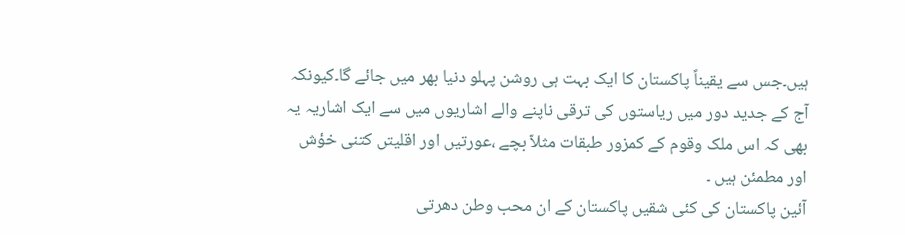ہیں۔جس سے یقیناً پاکستان کا ایک بہت ہی روشن پہلو دنیا بھر میں جائے گا۔کیونکہ آج کے جدید دور میں ریاستوں کی ترقی ناپنے والے اشاریوں میں سے ایک اشاریہ یہ بھی کہ اس ملک وقوم کے کمزور طبقات مثلاّ بچے ،عورتیں اور اقلیتں کتنی خؤش اور مطمئن ہیں ۔
آئین پاکستان کی کئی شقیں پاکستان کے ان محب وطن دھرتی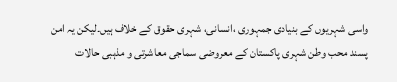واسی شہریوں کے بنیادی جمہوری ،انسانی، شہری حقوق کے خلاف ہیں۔لیکن یہ امن پسند محب وطن شہری پاکستان کے معروضی سماجی معاشرتی و مذہبی حالات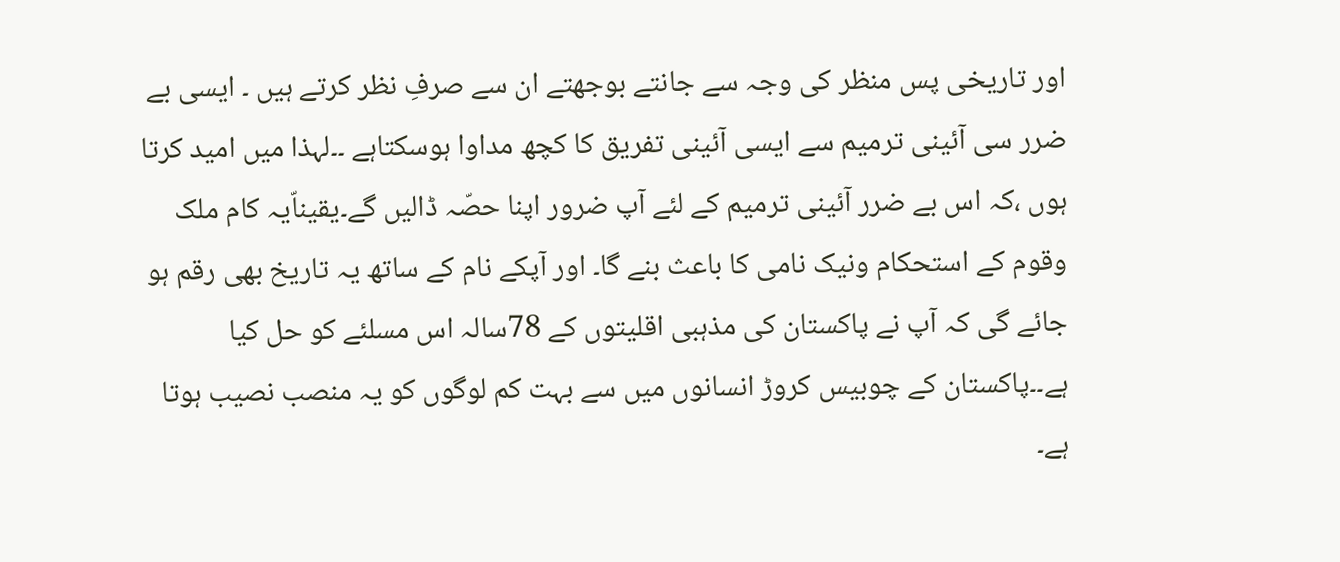اور تاریخی پس منظر کی وجہ سے جانتے بوجھتے ان سے صرفِ نظر کرتے ہیں ۔ ایسی بے ضرر سی آئینی ترمیم سے ایسی آئینی تفریق کا کچھ مداوا ہوسکتاہے ۔۔لہذا میں امید کرتا ہوں ،کہ اس بے ضرر آئینی ترمیم کے لئے آپ ضرور اپنا حصّہ ڈالیں گے۔یقیناّیہ کام ملک وقوم کے استحکام ونیک نامی کا باعث بنے گا۔ اور آپکے نام کے ساتھ یہ تاریخ بھی رقم ہو جائے گی کہ آپ نے پاکستان کی مذہبی اقلیتوں کے 78سالہ اس مسلئے کو حل کیا ہے۔۔پاکستان کے چوبیس کروڑ انسانوں میں سے بہت کم لوگوں کو یہ منصب نصیب ہوتا ہے۔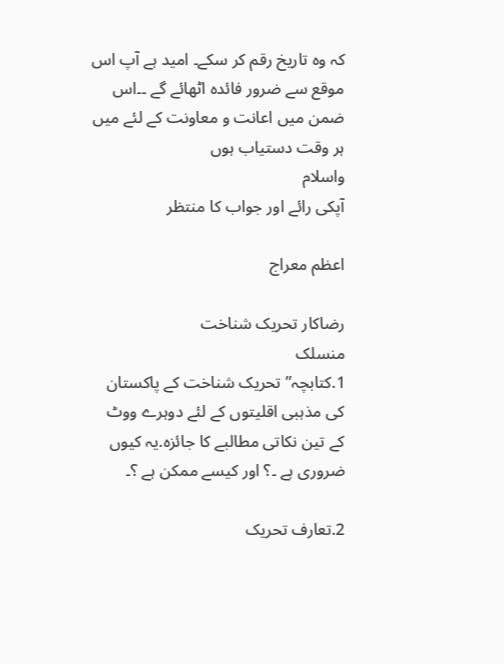کہ وہ تاریخ رقم کر سکے۔ امید ہے آپ اس موقع سے ضرور فائدہ اٹھائے گے ۔۔اس ضمن میں اعانت و معاونت کے لئے میں ہر وقت دستیاب ہوں
واسلام
آپکی رائے اور جواب کا منتظر

اعظم معراج

رضاکار تحریک شناخت
منسلک
1.کتابچہ” تحریک شناخت کے پاکستان کی مذہبی اقلیتوں کے لئے دوہرے ووٹ کے تین نکاتی مطالبے کا جائزہ.یہ کیوں ضروری ہے ۔؟ اور کیسے ممکن ہے ؟۔

2.تعارف تحریک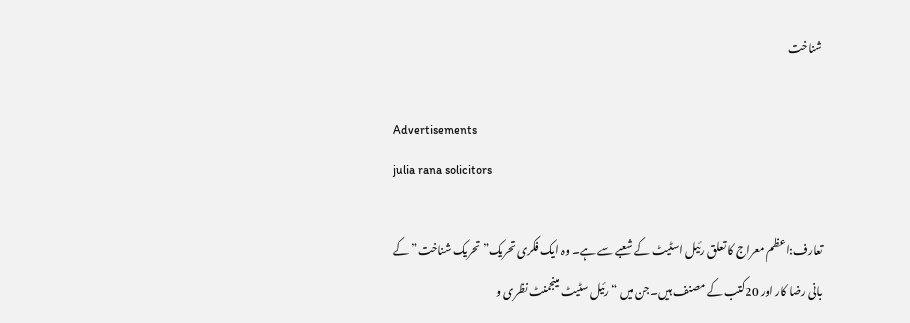شناخت

Advertisements
julia rana solicitors

تعارف:اعظم معراج کا تعلق رئیل اسٹیٹ کے شعبے سے ہے۔ وہ ایک فکری تحریک” تحریک شناخت” کے بانی رضا کار اور 20کتب کے مصنف ہیں۔جن میں “رئیل سٹیٹ مینجمنٹ نظری و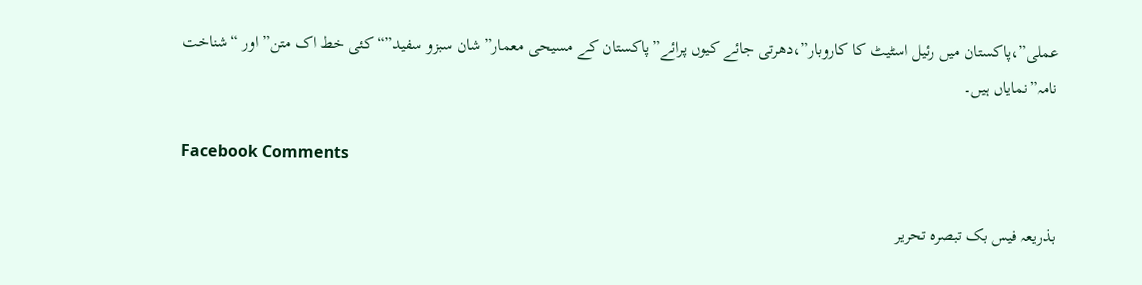عملی”،پاکستان میں رئیل اسٹیٹ کا کاروبار”،دھرتی جائے کیوں پرائے”پاکستان کے مسیحی معمار”شان سبزو سفید”“کئی خط اک متن” اور “شناخت نامہ”نمایاں ہیں۔

Facebook Comments

بذریعہ فیس بک تبصرہ تحریر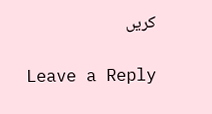کریں

Leave a Reply